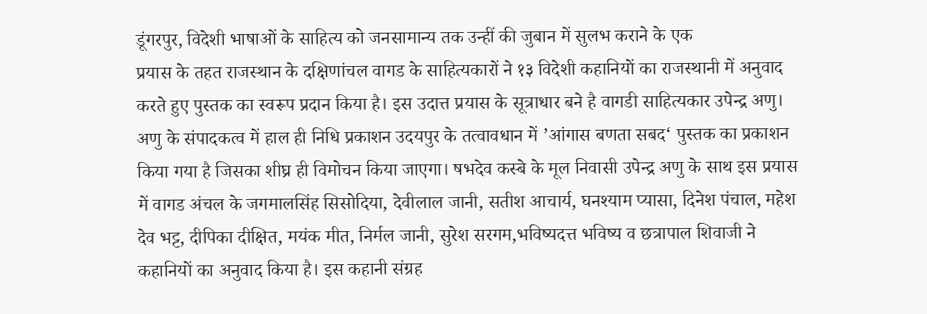डूंगरपुर, विदेशी भाषाओं के साहित्य को जनसामान्य तक उन्हीं की जुबान में सुलभ कराने के एक
प्रयास के तहत राजस्थान के दक्षिणांचल वागड के साहित्यकारों ने १३ विदेशी कहानियों का राजस्थानी में अनुवाद करते हुए पुस्तक का स्वरूप प्रदान किया है। इस उदात्त प्रयास के सूत्राधार बने है वागडी साहित्यकार उपेन्द्र अणु। अणु के संपादकत्व में हाल ही निधि प्रकाशन उदयपुर के तत्वावधान में ’आंगास बणता सबद‘ पुस्तक का प्रकाशन किया गया है जिसका शीघ्र ही विमोचन किया जाएगा। षभदेव कस्बे के मूल निवासी उपेन्द्र अणु के साथ इस प्रयास में वागड अंचल के जगमालसिंह सिसोदिया, देवीलाल जानी, सतीश आचार्य, घनश्याम प्यासा, दिनेश पंचाल, महेश देव भट्ट, दीपिका दीक्षित, मयंक मीत, निर्मल जानी, सुरेश सरगम,भविष्यदत्त भविष्य व छत्रापाल शिवाजी ने कहानियों का अनुवाद किया है। इस कहानी संग्रह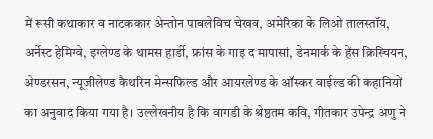में रूसी कथाकार व नाटककार अेन्तोन पाबलेविच चेखव, अमेरिका के लिओ तालस्तॉय, अर्नेस्ट हेमिग्वे, इग्लेण्ड के थामस हार्डी, फ्रांस के गाइ द मापासां, डेनमार्क के हेंस क्रिस्चियन, अेण्डरसन, न्यूजीलेण्ड कैथरिन मेन्सफिल्ड और आयरलेण्ड के ऑस्कर वाईल्ड की कहानियों का अनुवाद किया गया है। उल्लेखनीय है कि वागडी के श्रेष्ठतम कवि, गीतकार उपेन्द्र अणु ने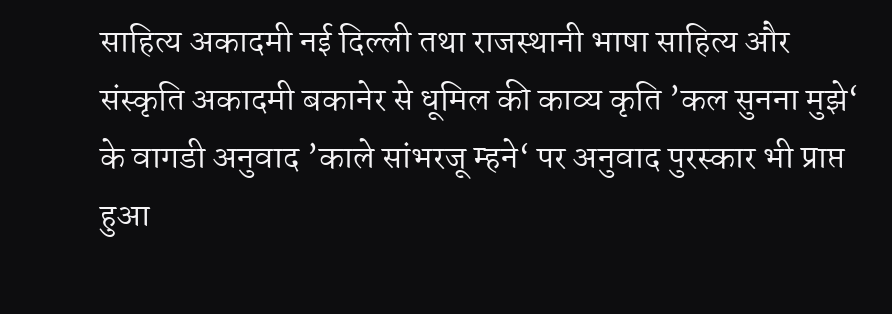साहित्य अकादमी नई दिल्ली तथा राजस्थानी भाषा साहित्य और संस्कृति अकादमी बकानेर से धूमिल की काव्य कृति ’कल सुनना मुझे‘ के वागडी अनुवाद ’काले सांभरजू म्हने‘ पर अनुवाद पुरस्कार भी प्राप्त हुआ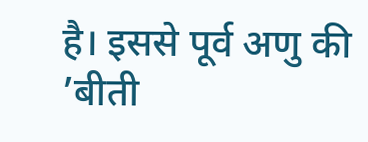है। इससे पूर्व अणु की ’बीती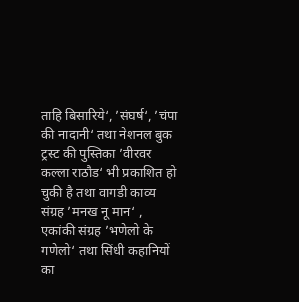ताहि बिसारिये‘, ’संघर्ष‘, ’चंपा की नादानी‘ तथा नेशनल बुक ट्रस्ट की पुस्तिका ’वीरवर कल्ला राठौड‘ भी प्रकाशित हो चुकी है तथा वागडी काव्य संग्रह ’मनख नू मान‘ , एकांकी संग्रह ’भणेलो के गणेलो‘ तथा सिंधी कहानियों का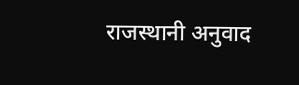राजस्थानी अनुवाद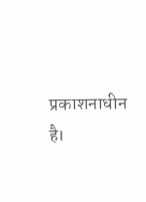प्रकाशनाधीन है।